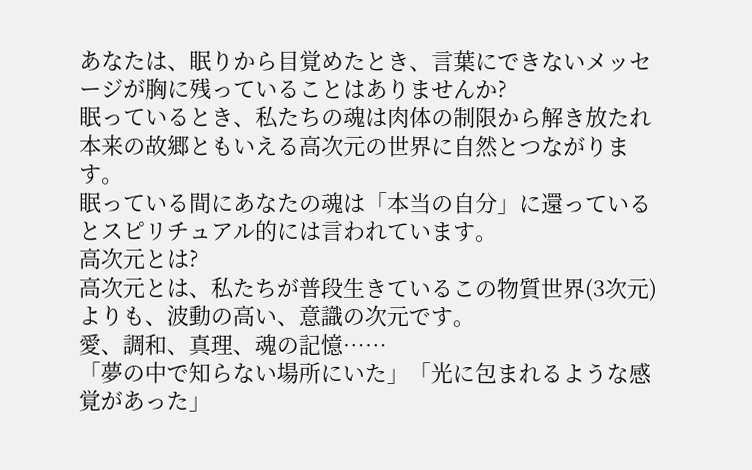あなたは、眠りから目覚めたとき、言葉にできないメッセージが胸に残っていることはありませんか?
眠っているとき、私たちの魂は肉体の制限から解き放たれ本来の故郷ともいえる高次元の世界に自然とつながります。
眠っている間にあなたの魂は「本当の自分」に還っているとスピリチュアル的には言われています。
高次元とは?
高次元とは、私たちが普段生きているこの物質世界(3次元)よりも、波動の高い、意識の次元です。
愛、調和、真理、魂の記憶……
「夢の中で知らない場所にいた」「光に包まれるような感覚があった」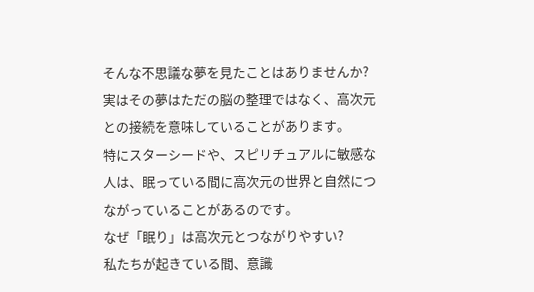そんな不思議な夢を見たことはありませんか?
実はその夢はただの脳の整理ではなく、高次元との接続を意味していることがあります。
特にスターシードや、スピリチュアルに敏感な人は、眠っている間に高次元の世界と自然につながっていることがあるのです。
なぜ「眠り」は高次元とつながりやすい?
私たちが起きている間、意識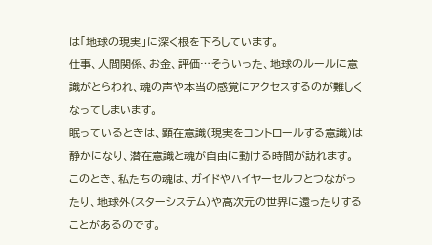は「地球の現実」に深く根を下ろしています。
仕事、人間関係、お金、評価…そういった、地球のルールに意識がとらわれ、魂の声や本当の感覚にアクセスするのが難しくなってしまいます。
眠っているときは、顕在意識(現実をコントロールする意識)は静かになり、潜在意識と魂が自由に動ける時間が訪れます。
このとき、私たちの魂は、ガイドやハイヤーセルフとつながったり、地球外(スターシステム)や高次元の世界に還ったりすることがあるのです。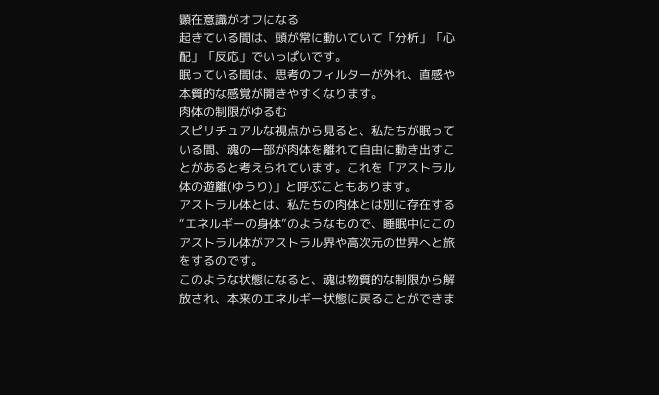顕在意識がオフになる
起きている間は、頭が常に動いていて「分析」「心配」「反応」でいっぱいです。
眠っている間は、思考のフィルターが外れ、直感や本質的な感覚が開きやすくなります。
肉体の制限がゆるむ
スピリチュアルな視点から見ると、私たちが眠っている間、魂の一部が肉体を離れて自由に動き出すことがあると考えられています。これを「アストラル体の遊離(ゆうり)」と呼ぶこともあります。
アストラル体とは、私たちの肉体とは別に存在する“エネルギーの身体”のようなもので、睡眠中にこのアストラル体がアストラル界や高次元の世界へと旅をするのです。
このような状態になると、魂は物質的な制限から解放され、本来のエネルギー状態に戻ることができま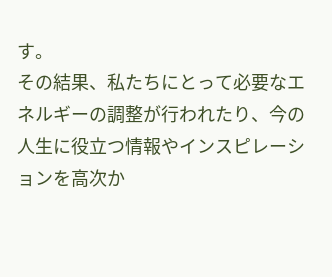す。
その結果、私たちにとって必要なエネルギーの調整が行われたり、今の人生に役立つ情報やインスピレーションを高次か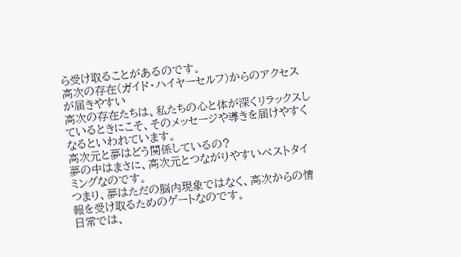ら受け取ることがあるのです。
高次の存在(ガイド・ハイヤーセルフ)からのアクセスが届きやすい
高次の存在たちは、私たちの心と体が深くリラックスしているときにこそ、そのメッセージや導きを届けやすくなるといわれています。
高次元と夢はどう関係しているの?
夢の中はまさに、高次元とつながりやすいベストタイミングなのです。
つまり、夢はただの脳内現象ではなく、高次からの情報を受け取るためのゲートなのです。
日常では、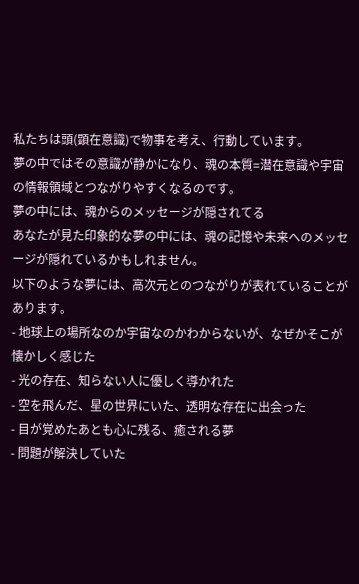私たちは頭(顕在意識)で物事を考え、行動しています。
夢の中ではその意識が静かになり、魂の本質=潜在意識や宇宙の情報領域とつながりやすくなるのです。
夢の中には、魂からのメッセージが隠されてる
あなたが見た印象的な夢の中には、魂の記憶や未来へのメッセージが隠れているかもしれません。
以下のような夢には、高次元とのつながりが表れていることがあります。
- 地球上の場所なのか宇宙なのかわからないが、なぜかそこが懐かしく感じた
- 光の存在、知らない人に優しく導かれた
- 空を飛んだ、星の世界にいた、透明な存在に出会った
- 目が覚めたあとも心に残る、癒される夢
- 問題が解決していた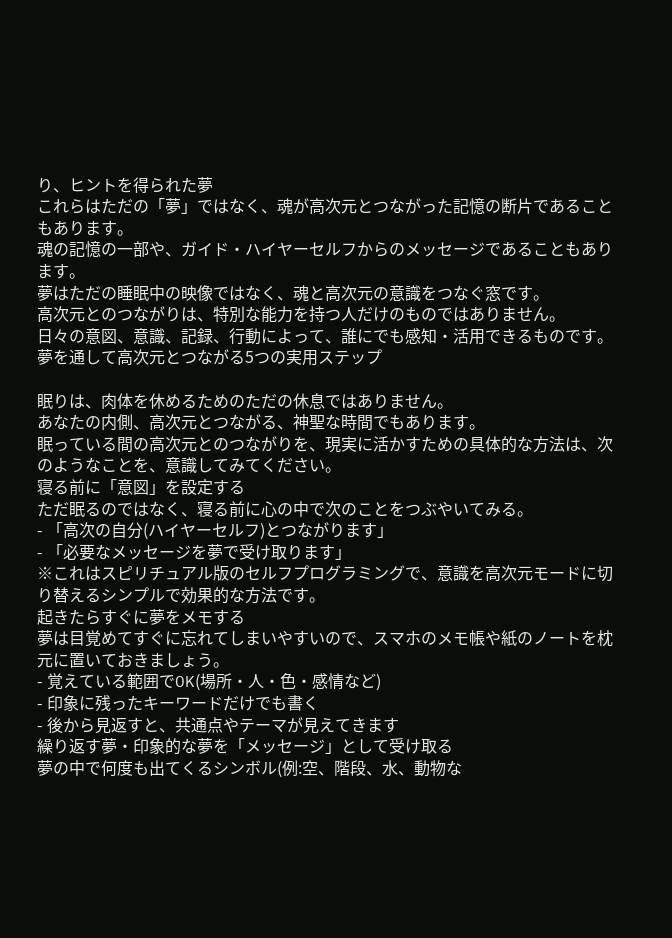り、ヒントを得られた夢
これらはただの「夢」ではなく、魂が高次元とつながった記憶の断片であることもあります。
魂の記憶の一部や、ガイド・ハイヤーセルフからのメッセージであることもあります。
夢はただの睡眠中の映像ではなく、魂と高次元の意識をつなぐ窓です。
高次元とのつながりは、特別な能力を持つ人だけのものではありません。
日々の意図、意識、記録、行動によって、誰にでも感知・活用できるものです。
夢を通して高次元とつながる5つの実用ステップ

眠りは、肉体を休めるためのただの休息ではありません。
あなたの内側、高次元とつながる、神聖な時間でもあります。
眠っている間の高次元とのつながりを、現実に活かすための具体的な方法は、次のようなことを、意識してみてください。
寝る前に「意図」を設定する
ただ眠るのではなく、寝る前に心の中で次のことをつぶやいてみる。
- 「高次の自分(ハイヤーセルフ)とつながります」
- 「必要なメッセージを夢で受け取ります」
※これはスピリチュアル版のセルフプログラミングで、意識を高次元モードに切り替えるシンプルで効果的な方法です。
起きたらすぐに夢をメモする
夢は目覚めてすぐに忘れてしまいやすいので、スマホのメモ帳や紙のノートを枕元に置いておきましょう。
- 覚えている範囲でOK(場所・人・色・感情など)
- 印象に残ったキーワードだけでも書く
- 後から見返すと、共通点やテーマが見えてきます
繰り返す夢・印象的な夢を「メッセージ」として受け取る
夢の中で何度も出てくるシンボル(例:空、階段、水、動物な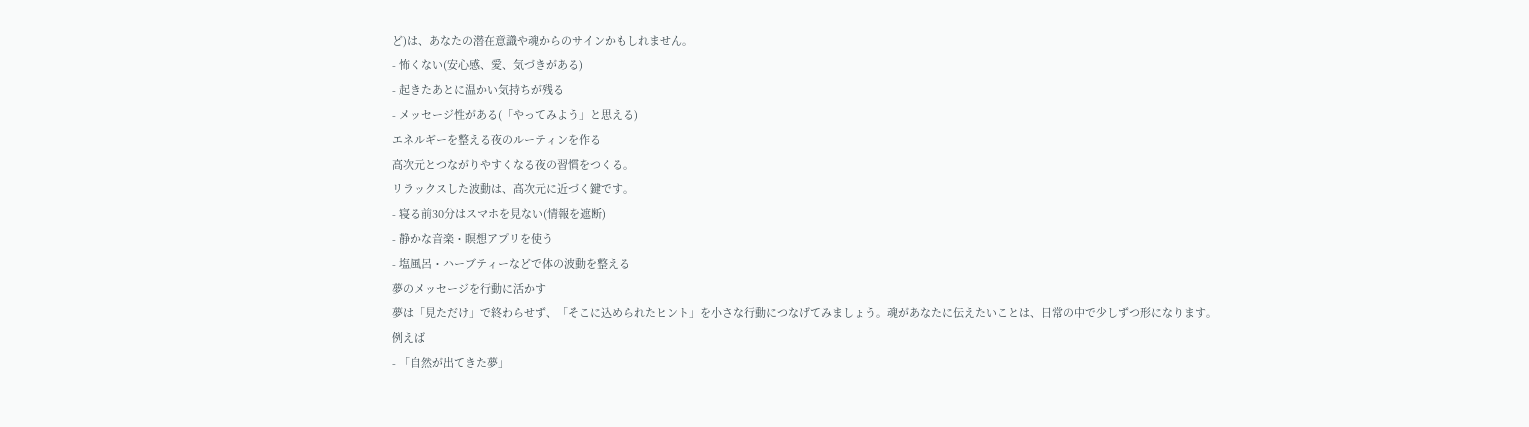ど)は、あなたの潜在意識や魂からのサインかもしれません。
- 怖くない(安心感、愛、気づきがある)
- 起きたあとに温かい気持ちが残る
- メッセージ性がある(「やってみよう」と思える)
エネルギーを整える夜のルーティンを作る
高次元とつながりやすくなる夜の習慣をつくる。
リラックスした波動は、高次元に近づく鍵です。
- 寝る前30分はスマホを見ない(情報を遮断)
- 静かな音楽・瞑想アプリを使う
- 塩風呂・ハーブティーなどで体の波動を整える
夢のメッセージを行動に活かす
夢は「見ただけ」で終わらせず、「そこに込められたヒント」を小さな行動につなげてみましょう。魂があなたに伝えたいことは、日常の中で少しずつ形になります。
例えば
- 「自然が出てきた夢」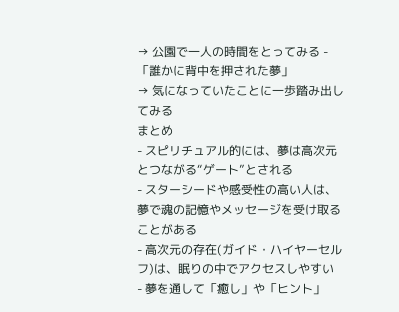→ 公園で一人の時間をとってみる - 「誰かに背中を押された夢」
→ 気になっていたことに一歩踏み出してみる
まとめ
- スピリチュアル的には、夢は高次元とつながる“ゲート”とされる
- スターシードや感受性の高い人は、夢で魂の記憶やメッセージを受け取ることがある
- 高次元の存在(ガイド・ハイヤーセルフ)は、眠りの中でアクセスしやすい
- 夢を通して「癒し」や「ヒント」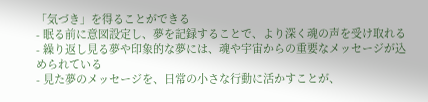「気づき」を得ることができる
- 眠る前に意図設定し、夢を記録することで、より深く魂の声を受け取れる
- 繰り返し見る夢や印象的な夢には、魂や宇宙からの重要なメッセージが込められている
- 見た夢のメッセージを、日常の小さな行動に活かすことが、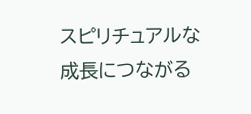スピリチュアルな成長につながる